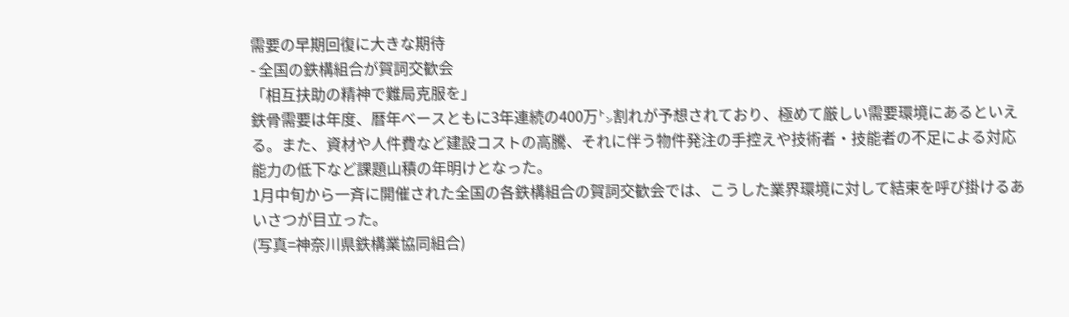需要の早期回復に大きな期待
- 全国の鉄構組合が賀詞交歓会
「相互扶助の精神で難局克服を」
鉄骨需要は年度、暦年べースともに3年連続の400万㌧割れが予想されており、極めて厳しい需要環境にあるといえる。また、資材や人件費など建設コストの高騰、それに伴う物件発注の手控えや技術者・技能者の不足による対応能力の低下など課題山積の年明けとなった。
1月中旬から一斉に開催された全国の各鉄構組合の賀詞交歓会では、こうした業界環境に対して結束を呼び掛けるあいさつが目立った。
(写真=神奈川県鉄構業協同組合)